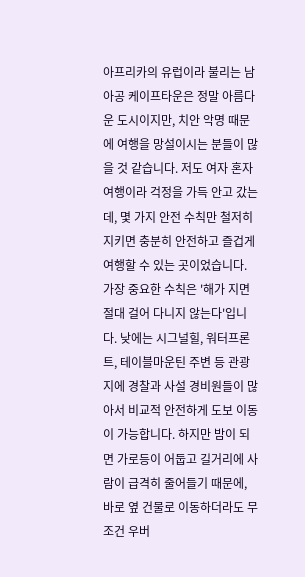아프리카의 유럽이라 불리는 남아공 케이프타운은 정말 아름다운 도시이지만, 치안 악명 때문에 여행을 망설이시는 분들이 많을 것 같습니다. 저도 여자 혼자 여행이라 걱정을 가득 안고 갔는데, 몇 가지 안전 수칙만 철저히 지키면 충분히 안전하고 즐겁게 여행할 수 있는 곳이었습니다. 가장 중요한 수칙은 '해가 지면 절대 걸어 다니지 않는다'입니다. 낮에는 시그널힐, 워터프론트, 테이블마운틴 주변 등 관광지에 경찰과 사설 경비원들이 많아서 비교적 안전하게 도보 이동이 가능합니다. 하지만 밤이 되면 가로등이 어둡고 길거리에 사람이 급격히 줄어들기 때문에, 바로 옆 건물로 이동하더라도 무조건 우버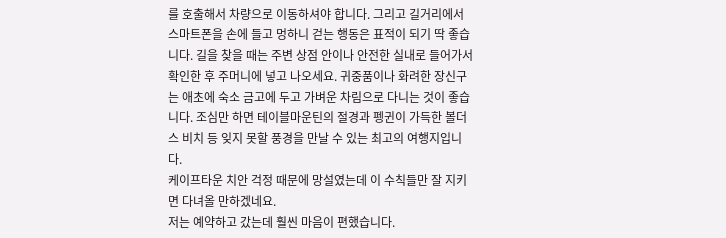를 호출해서 차량으로 이동하셔야 합니다. 그리고 길거리에서 스마트폰을 손에 들고 멍하니 걷는 행동은 표적이 되기 딱 좋습니다. 길을 찾을 때는 주변 상점 안이나 안전한 실내로 들어가서 확인한 후 주머니에 넣고 나오세요. 귀중품이나 화려한 장신구는 애초에 숙소 금고에 두고 가벼운 차림으로 다니는 것이 좋습니다. 조심만 하면 테이블마운틴의 절경과 펭귄이 가득한 볼더스 비치 등 잊지 못할 풍경을 만날 수 있는 최고의 여행지입니다.
케이프타운 치안 걱정 때문에 망설였는데 이 수칙들만 잘 지키면 다녀올 만하겠네요.
저는 예약하고 갔는데 훨씬 마음이 편했습니다.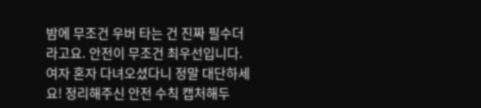밤에 무조건 우버 타는 건 진짜 필수더라고요. 안전이 무조건 최우선입니다.
여자 혼자 다녀오셨다니 정말 대단하세요! 정리해주신 안전 수칙 캡처해두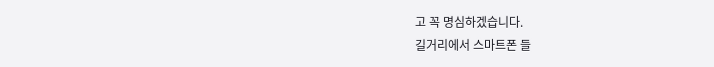고 꼭 명심하겠습니다.
길거리에서 스마트폰 들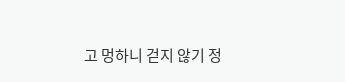고 멍하니 걷지 않기 정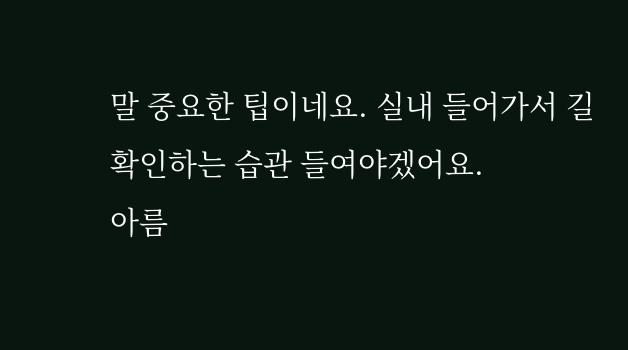말 중요한 팁이네요. 실내 들어가서 길 확인하는 습관 들여야겠어요.
아름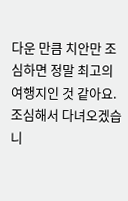다운 만큼 치안만 조심하면 정말 최고의 여행지인 것 같아요. 조심해서 다녀오겠습니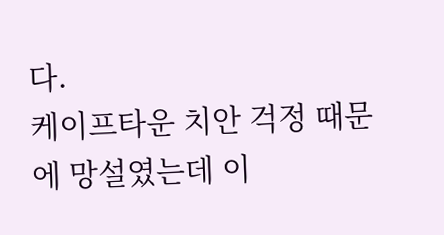다.
케이프타운 치안 걱정 때문에 망설였는데 이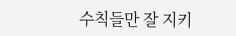수칙들만 잘 지키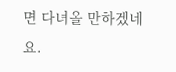면 다녀올 만하겠네요.